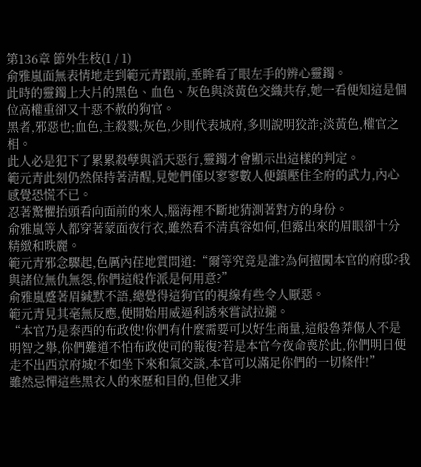第136章 節外生枝(1 / 1)
俞雅嵐面無表情地走到範元青跟前,垂眸看了眼左手的辨心靈鐲。
此時的靈鐲上大片的黑色、血色、灰色與淡黃色交織共存,她一看便知這是個位高權重卻又十惡不赦的狗官。
黑者,邪惡也;血色,主殺戮;灰色,少則代表城府,多則說明狡詐;淡黃色,權官之相。
此人必是犯下了累累殺孽與滔天惡行,靈鐲才會顯示出這樣的判定。
範元青此刻仍然保持著清醒,見她們僅以寥寥數人便鎮壓住全府的武力,內心感覺恐慌不已。
忍著驚懼抬頭看向面前的來人,腦海裡不斷地猜測著對方的身份。
俞雅嵐等人都穿著蒙面夜行衣,雖然看不清真容如何,但露出來的眉眼卻十分精緻和昳麗。
範元青邪念驟起,色厲內荏地質問道:“爾等究竟是誰?為何擅闖本官的府邸?我與諸位無仇無怨,你們這般作派是何用意?”
俞雅嵐蹙著眉緘默不語,總覺得這狗官的視線有些令人厭惡。
範元青見其毫無反應,便開始用威逼利誘來嘗試拉攏。
“本官乃是秦西的布政使!你們有什麼需要可以好生商量,這般魯莽傷人不是明智之舉,你們難道不怕布政使司的報復?若是本官今夜命喪於此,你們明日便走不出西京府城!不如坐下來和氣交談,本官可以滿足你們的一切條件!”
雖然忌憚這些黑衣人的來歷和目的,但他又非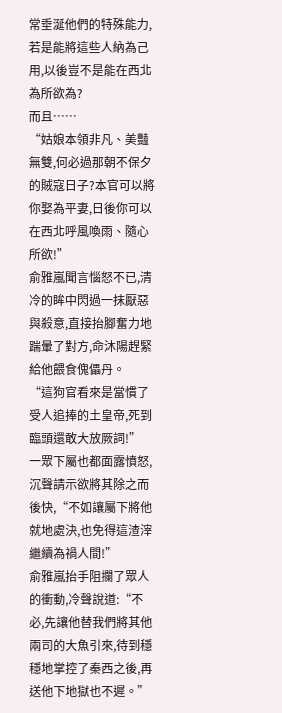常垂涎他們的特殊能力,若是能將這些人納為己用,以後豈不是能在西北為所欲為?
而且……
“姑娘本領非凡、美豔無雙,何必過那朝不保夕的賊寇日子?本官可以將你娶為平妻,日後你可以在西北呼風喚雨、隨心所欲!”
俞雅嵐聞言惱怒不已,清冷的眸中閃過一抹厭惡與殺意,直接抬腳奮力地踹暈了對方,命沐陽趕緊給他餵食傀儡丹。
“這狗官看來是當慣了受人追捧的土皇帝,死到臨頭還敢大放厥詞!”
一眾下屬也都面露憤怒,沉聲請示欲將其除之而後快,“不如讓屬下將他就地處決,也免得這渣滓繼續為禍人間!”
俞雅嵐抬手阻攔了眾人的衝動,冷聲說道:“不必,先讓他替我們將其他兩司的大魚引來,待到穩穩地掌控了秦西之後,再送他下地獄也不遲。”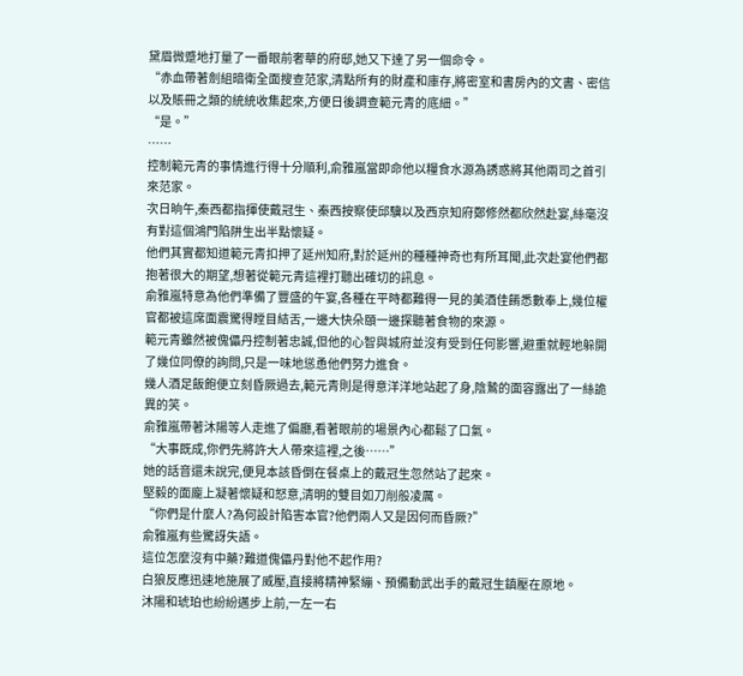黛眉微蹙地打量了一番眼前奢華的府邸,她又下達了另一個命令。
“赤血帶著劍組暗衛全面搜查范家,清點所有的財產和庫存,將密室和書房內的文書、密信以及賬冊之類的統統收集起來,方便日後調查範元青的底細。”
“是。”
……
控制範元青的事情進行得十分順利,俞雅嵐當即命他以糧食水源為誘惑將其他兩司之首引來范家。
次日晌午,秦西都指揮使戴冠生、秦西按察使邱驥以及西京知府鄭修然都欣然赴宴,絲毫沒有對這個鴻門陷阱生出半點懷疑。
他們其實都知道範元青扣押了延州知府,對於延州的種種神奇也有所耳聞,此次赴宴他們都抱著很大的期望,想著從範元青這裡打聽出確切的訊息。
俞雅嵐特意為他們準備了豐盛的午宴,各種在平時都難得一見的美酒佳餚悉數奉上,幾位權官都被這席面震驚得瞠目結舌,一邊大快朵頤一邊探聽著食物的來源。
範元青雖然被傀儡丹控制著忠誠,但他的心智與城府並沒有受到任何影響,避重就輕地躲開了幾位同僚的詢問,只是一味地慫恿他們努力進食。
幾人酒足飯飽便立刻昏厥過去,範元青則是得意洋洋地站起了身,陰鷙的面容露出了一絲詭異的笑。
俞雅嵐帶著沐陽等人走進了偏廳,看著眼前的場景內心都鬆了口氣。
“大事既成,你們先將許大人帶來這裡,之後……”
她的話音還未說完,便見本該昏倒在餐桌上的戴冠生忽然站了起來。
堅毅的面龐上凝著懷疑和怒意,清明的雙目如刀削般凌厲。
“你們是什麼人?為何設計陷害本官?他們兩人又是因何而昏厥?”
俞雅嵐有些驚訝失語。
這位怎麼沒有中藥?難道傀儡丹對他不起作用?
白狼反應迅速地施展了威壓,直接將精神緊繃、預備動武出手的戴冠生鎮壓在原地。
沐陽和琥珀也紛紛邁步上前,一左一右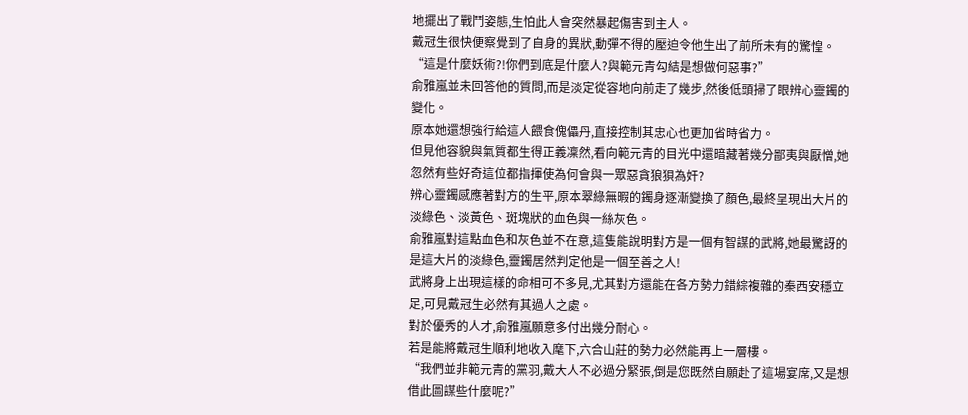地擺出了戰鬥姿態,生怕此人會突然暴起傷害到主人。
戴冠生很快便察覺到了自身的異狀,動彈不得的壓迫令他生出了前所未有的驚惶。
“這是什麼妖術?!你們到底是什麼人?與範元青勾結是想做何惡事?”
俞雅嵐並未回答他的質問,而是淡定從容地向前走了幾步,然後低頭掃了眼辨心靈鐲的變化。
原本她還想強行給這人餵食傀儡丹,直接控制其忠心也更加省時省力。
但見他容貌與氣質都生得正義凜然,看向範元青的目光中還暗藏著幾分鄙夷與厭憎,她忽然有些好奇這位都指揮使為何會與一眾惡貪狼狽為奸?
辨心靈鐲感應著對方的生平,原本翠綠無暇的鐲身逐漸變換了顏色,最終呈現出大片的淡綠色、淡黃色、斑塊狀的血色與一絲灰色。
俞雅嵐對這點血色和灰色並不在意,這隻能說明對方是一個有智謀的武將,她最驚訝的是這大片的淡綠色,靈鐲居然判定他是一個至善之人!
武將身上出現這樣的命相可不多見,尤其對方還能在各方勢力錯綜複雜的秦西安穩立足,可見戴冠生必然有其過人之處。
對於優秀的人才,俞雅嵐願意多付出幾分耐心。
若是能將戴冠生順利地收入麾下,六合山莊的勢力必然能再上一層樓。
“我們並非範元青的黨羽,戴大人不必過分緊張,倒是您既然自願赴了這場宴席,又是想借此圖謀些什麼呢?”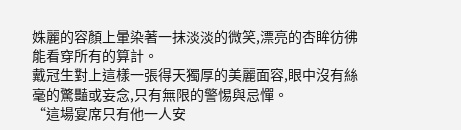姝麗的容顏上暈染著一抹淡淡的微笑,漂亮的杏眸彷彿能看穿所有的算計。
戴冠生對上這樣一張得天獨厚的美麗面容,眼中沒有絲毫的驚豔或妄念,只有無限的警惕與忌憚。
“這場宴席只有他一人安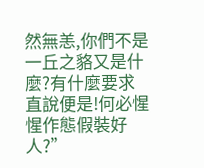然無恙,你們不是一丘之貉又是什麼?有什麼要求直說便是!何必惺惺作態假裝好人?”